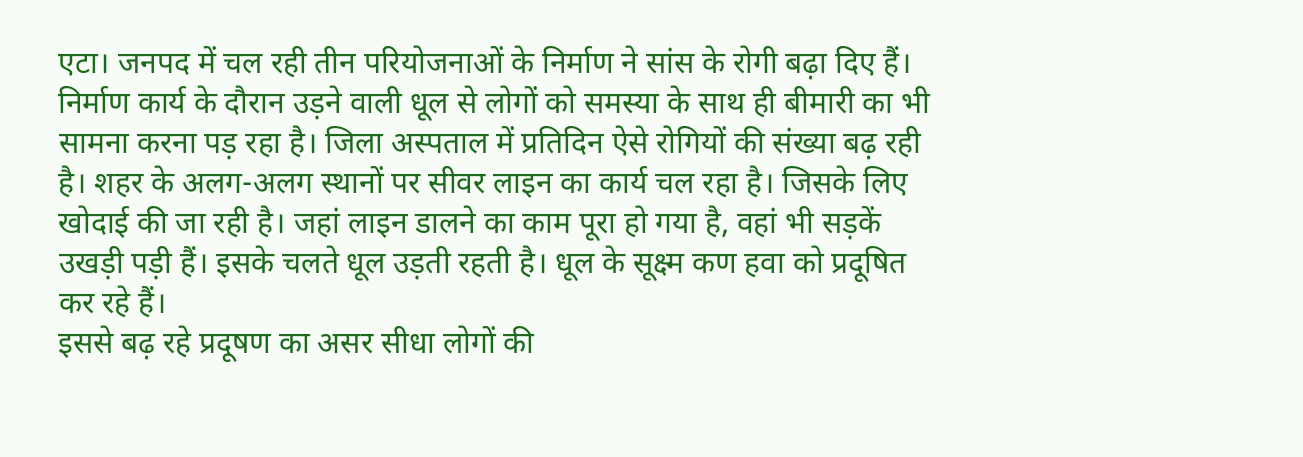एटा। जनपद में चल रही तीन परियोजनाओं के निर्माण ने सांस के रोगी बढ़ा दिए हैं। निर्माण कार्य के दौरान उड़ने वाली धूल से लोगों को समस्या के साथ ही बीमारी का भी सामना करना पड़ रहा है। जिला अस्पताल में प्रतिदिन ऐसे रोगियों की संख्या बढ़ रही है। शहर के अलग-अलग स्थानों पर सीवर लाइन का कार्य चल रहा है। जिसके लिए खोदाई की जा रही है। जहां लाइन डालने का काम पूरा हो गया है, वहां भी सड़कें उखड़ी पड़ी हैं। इसके चलते धूल उड़ती रहती है। धूल के सूक्ष्म कण हवा को प्रदूषित कर रहे हैं।
इससे बढ़ रहे प्रदूषण का असर सीधा लोगों की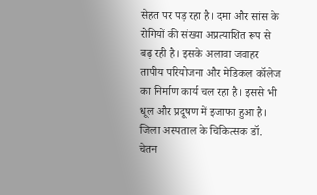सेहत पर पड़ रहा है। दमा और सांस के रोगियों की संख्या अप्रत्याशित रूप से बढ़ रही है। इसके अलावा जवाहर तापीय परियोजना और मेडिकल कॉलेज का निर्माण कार्य चल रहा है। इससे भी धूल और प्रदूषण में इजाफा हुआ है। जिला अस्पताल के चिकित्सक डॉ. चेतन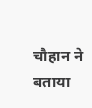चौहान ने बताया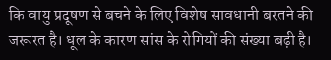कि वायु प्रदूषण से बचने के लिए विशेष सावधानी बरतने की जरूरत है। धूल के कारण सांस के रोगियों की संख्या बढ़ी है।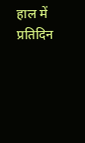हाल में प्रतिदिन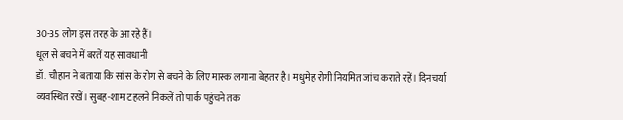30-35 लोग इस तरह के आ रहे हैं।
धूल से बचने में बरतें यह सावधानी
डॉ. चौहान ने बताया कि सांस के रोग से बचने के लिए मास्क लगाना बेहतर है। मधुमेह रोगी नियमित जांच कराते रहें। दिनचर्या व्यवस्थित रखें। सुबह-शाम टहलने निकलें तो पार्क पहुंचने तक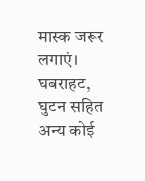मास्क जरूर लगाएं। घबराहट, घुटन सहित अन्य कोई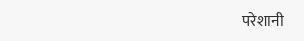परेशानी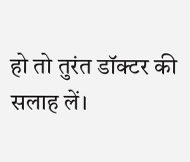हो तो तुरंत डॉक्टर की सलाह लें।